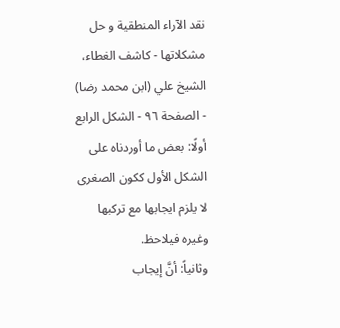نقد الآراء المنطقية و حل مشكلاتها - كاشف الغطاء، الشيخ علي (ابن محمد رضا) - الصفحة ٩٦ - الشكل الرابع
أولًا: بعض ما أوردناه على الشكل الأول ككون الصغرى لا يلزم ايجابها مع تركبها وغيره فيلاحظ.
وثانياً: أنَّ إيجاب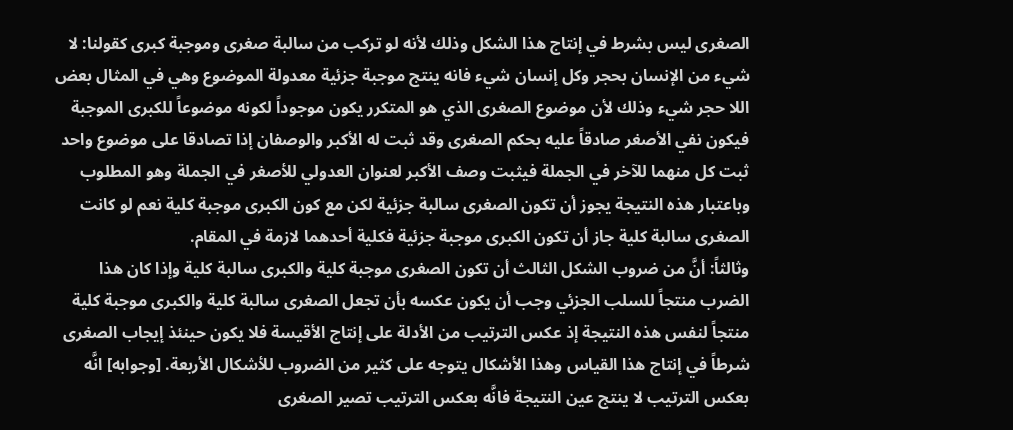الصغرى ليس بشرط في إنتاج هذا الشكل وذلك لأنه لو تركب من سالبة صغرى وموجبة كبرى كقولنا: لا شيء من الإنسان بحجر وكل إنسان شيء فانه ينتج موجبة جزئية معدولة الموضوع وهي في المثال بعض اللا حجر شيء وذلك لأن موضوع الصغرى الذي هو المتكرر يكون موجوداً لكونه موضوعاً للكبرى الموجبة فيكون نفي الأصغر صادقاً عليه بحكم الصغرى وقد ثبت له الأكبر والوصفان إذا تصادقا على موضوع واحد ثبت كل منهما للآخر في الجملة فيثبت وصف الأكبر لعنوان العدولي للأصغر في الجملة وهو المطلوب وباعتبار هذه النتيجة يجوز أن تكون الصغرى سالبة جزئية لكن مع كون الكبرى موجبة كلية نعم لو كانت الصغرى سالبة كلية جاز أن تكون الكبرى موجبة جزئية فكلية أحدهما لازمة في المقام.
وثالثاً: أنَّ من ضروب الشكل الثالث أن تكون الصغرى موجبة كلية والكبرى سالبة كلية وإذا كان هذا الضرب منتجاً للسلب الجزئي وجب أن يكون عكسه بأن تجعل الصغرى سالبة كلية والكبرى موجبة كلية منتجاً لنفس هذه النتيجة إذ عكس الترتيب من الأدلة على إنتاج الأقيسة فلا يكون حينئذ إيجاب الصغرى شرطاً في إنتاج هذا القياس وهذا الأشكال يتوجه على كثير من الضروب للأشكال الأربعة. [وجوابه] انَّه بعكس الترتيب لا ينتج عين النتيجة فانَّه بعكس الترتيب تصير الصغرى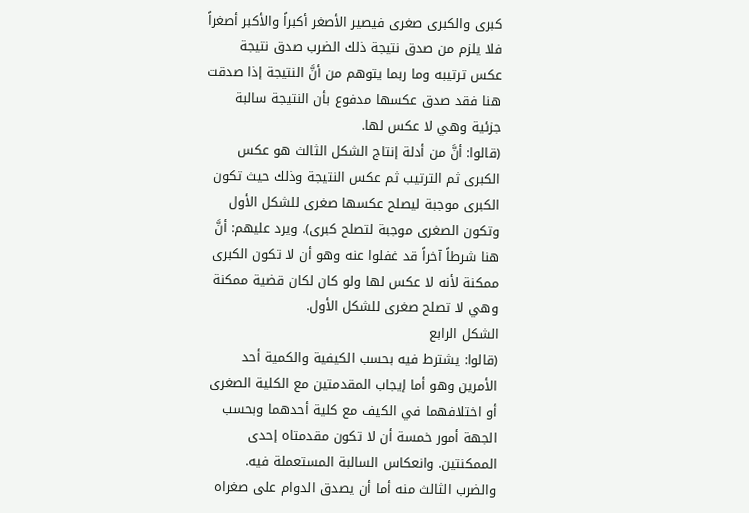كبرى والكبرى صغرى فيصير الأصغر أكبراً والأكبر أصغراً فلا يلزم من صدق نتيجة ذلك الضرب صدق نتيجة عكس ترتيبه وما ربما يتوهم من أنَّ النتيجة إذا صدقت هنا فقد صدق عكسها مدفوع بأن النتيجة سالبة جزئية وهي لا عكس لها.
(قالوا: أنَّ من أدلة إنتاج الشكل الثالث هو عكس الكبرى ثم الترتيب ثم عكس النتيجة وذلك حيث تكون الكبرى موجبة ليصلح عكسها صغرى للشكل الأول وتكون الصغرى موجبة لتصلح كبرى). ويرد عليهم: أنَّ هنا شرطاً آخراً قد غفلوا عنه وهو أن لا تكون الكبرى ممكنة لأنه لا عكس لها ولو كان لكان قضية ممكنة وهي لا تصلح صغرى للشكل الأول.
الشكل الرابع
(قالوا: يشترط فيه بحسب الكيفية والكمية أحد الأمرين وهو أما إيجاب المقدمتين مع الكلية الصغرى أو اختلافهما في الكيف مع كلية أحدهما وبحسب الجهة أمور خمسة أن لا تكون مقدمتاه إحدى الممكنتين. وانعكاس السالبة المستعملة فيه. والضرب الثالث منه أما أن يصدق الدوام على صغراه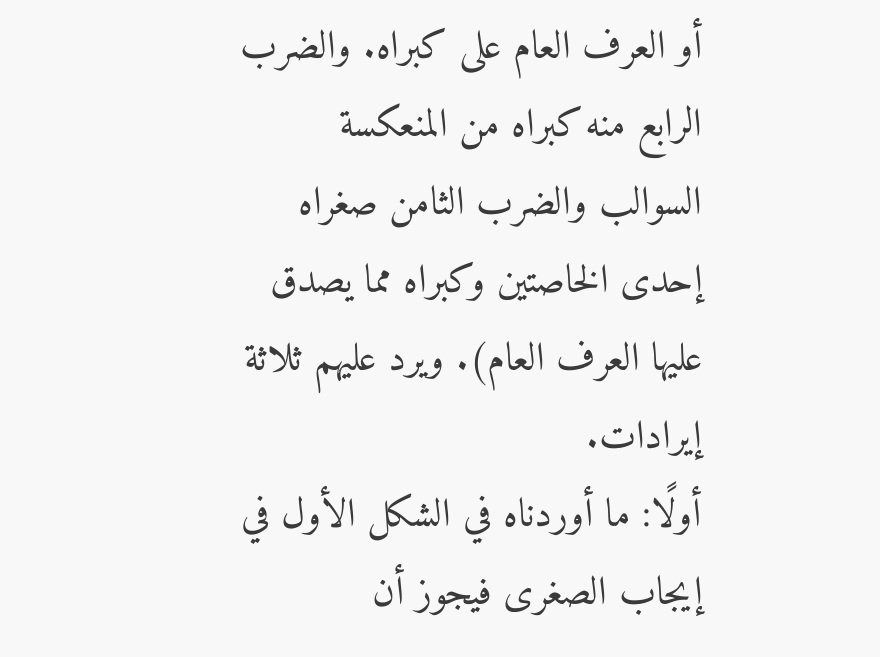أو العرف العام على كبراه. والضرب الرابع منه كبراه من المنعكسة السوالب والضرب الثامن صغراه إحدى الخاصتين وكبراه مما يصدق عليها العرف العام). ويرد عليهم ثلاثة إيرادات.
أولًا: ما أوردناه في الشكل الأول في إيجاب الصغرى فيجوز أن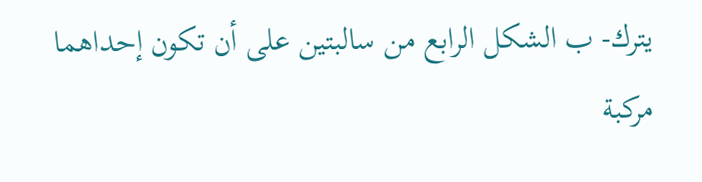يترك- ب الشكل الرابع من سالبتين على أن تكون إحداهما مركبة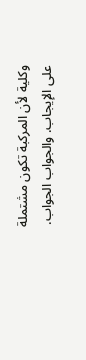وكلية لأن المركبة تكون مشتملة على الإيجاب. والجواب الجواب.